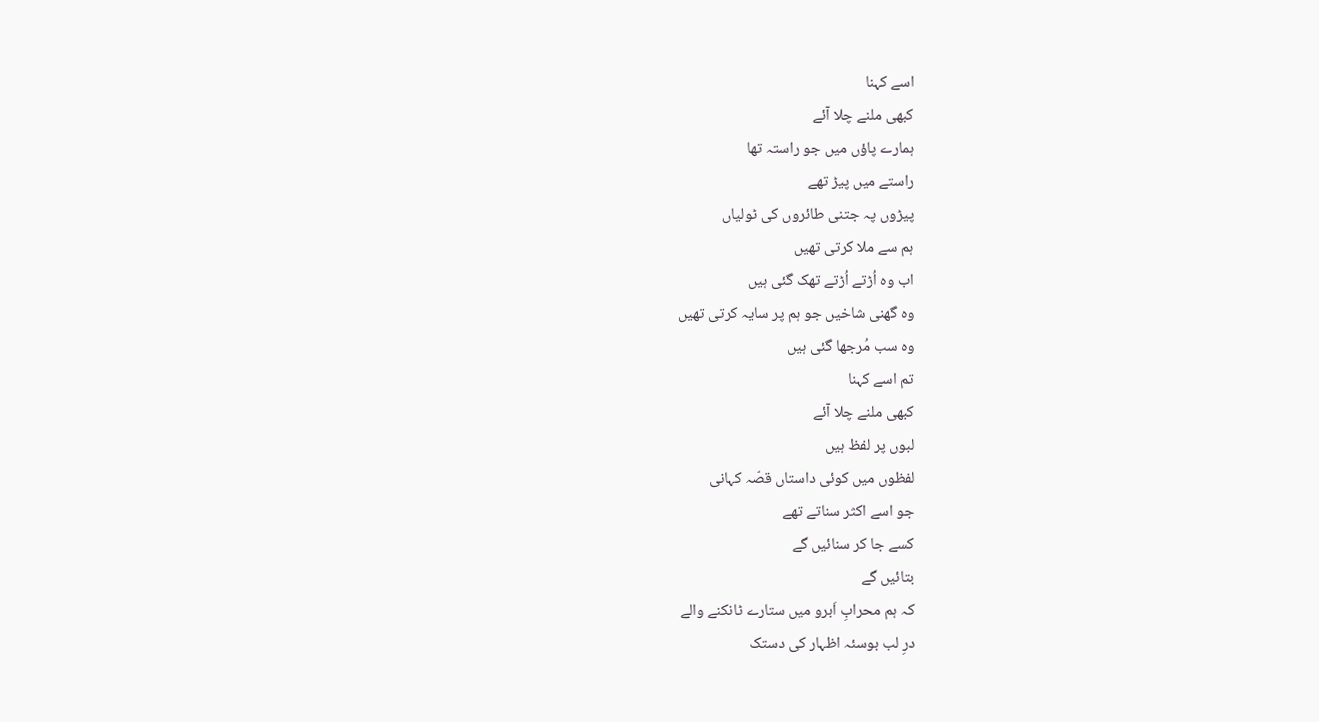اسے کہنا
کبھی ملنے چلا آئے
ہمارے پاؤں میں جو راستہ تھا
راستے میں پیڑ تھے
پیڑوں پہ جتنی طائروں کی ٹولیاں
ہم سے ملا کرتی تھیں
اب وہ اُڑتے اُڑتے تھک گئی ہیں
وہ گھنی شاخیں جو ہم پر سایہ کرتی تھیں
وہ سب مُرجھا گئی ہیں
تم اسے کہنا
کبھی ملنے چلا آئے
لبوں پر لفظ ہیں
لفظوں میں کوئی داستاں قصّہ کہانی
جو اسے اکثر سناتے تھے
کسے جا کر سنائیں گے
بتائیں گے
کہ ہم محرابِ اَبرو میں ستارے ٹانکنے والے
درِ لب بوسئہ اظہار کی دستک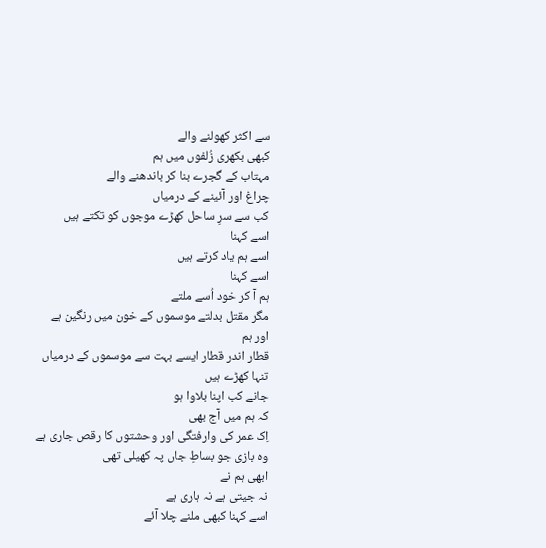سے اکثر کھولنے والے
کبھی بکھری زُلفوں میں ہم
مہتاب کے گجرے بنا کر باندھنے والے
چراغ اور آئینے کے درمیاں
کب سے سرِ ساحل کھڑے موجوں کو تکتے ہیں
اسے کہنا
اسے ہم یاد کرتے ہیں
اسے کہنا
ہم آ کر خود اُسے ملتے
مگر مقتل بدلتے موسموں کے خون میں رنگین ہے
اور ہم
قطار اندر قطار ایسے بہت سے موسموں کے درمیاں
تنہا کھڑے ہیں
جانے کب اپنا بلاوا ہو
کہ ہم میں آج بھی
اِک عمر کی وارفتگی اور وحشتوں کا رقص جاری ہے
وہ بازی جو بساطِ جاں پہ کھیلی تھی
ابھی ہم نے
نہ جیتی ہے نہ ہاری ہے
اسے کہنا کبھی ملنے چلا آئے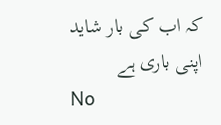کہ اب کی بار شاید
اپنی باری ہے
No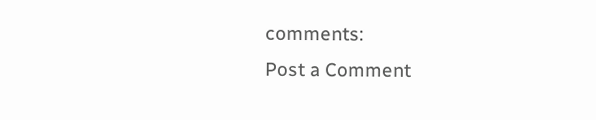comments:
Post a Comment